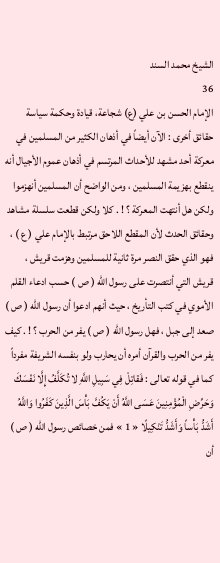الشيخ محمد السند
36
الإمام الحسن بن علي (ع) شجاعة، قيادة وحكمة سياسة
حقائق أخرى : الآن أيضاً في أذهان الكثير من المسلمين في معركة أحد مشهد للأحداث المرتسم في أذهان عموم الأجيال أنه ينقطع بهزيمة المسلمين ، ومن الواضح أن المسلمين أنهزموا ولكن هل أنتهت المعركة ؟ ! . كلا ولكن قطعت سلسلة مشاهد وحقائق الحدث لأن المقطع اللاحق مرتبط بالإمام علي ( ع ) ، فهو الذي حقق النصر مرة ثانية للمسلمين وهزمت قريش ، قريش التي أنتصرت على رسول الله ( ص ) حسب ادعاء القلم الأموي في كتب التأريخ ، حيث أنهم ادعوا أن رسول الله ( ص ) صعد إلى جبل ، فهل رسول الله ( ص ) يفر من الحرب ؟ ! . كيف يفر من الحرب والقرآن أمره أن يحارب ولو بنفسه الشريفة مفرداً كما في قوله تعالى : فَقاتِلْ فِي سَبِيلِ اللَّهِ لا تُكَلَّفُ إِلَّا نَفْسَكَ وَحَرِّضِ الْمُؤْمِنِينَ عَسَى اللَّهُ أَنْ يَكُفَّ بَأْسَ الَّذِينَ كَفَرُوا وَاللَّهُ أَشَدُّ بَأْساً وَأَشَدُّ تَنْكِيلًا « 1 » فمن خصائص رسول الله ( ص ) أن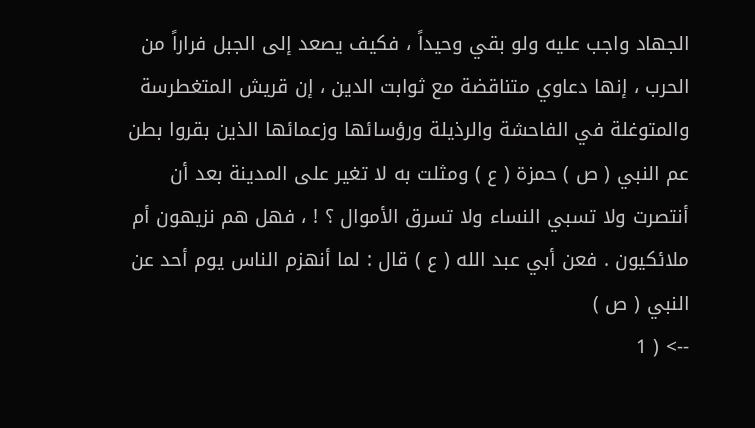الجهاد واجب عليه ولو بقي وحيداً ، فكيف يصعد إلى الجبل فراراً من الحرب ، إنها دعاوي متناقضة مع ثوابت الدين ، إن قريش المتغطرسة والمتوغلة في الفاحشة والرذيلة ورؤسائها وزعمائها الذين بقروا بطن عم النبي ( ص ) حمزة ( ع ) ومثلت به لا تغير على المدينة بعد أن أنتصرت ولا تسبي النساء ولا تسرق الأموال ؟ ! ، فهل هم نزيهون أم ملائكيون . فعن أبي عبد الله ( ع ) قال : لما أنهزم الناس يوم أحد عن النبي ( ص )
--> ( 1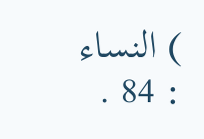) النساء : 84 .